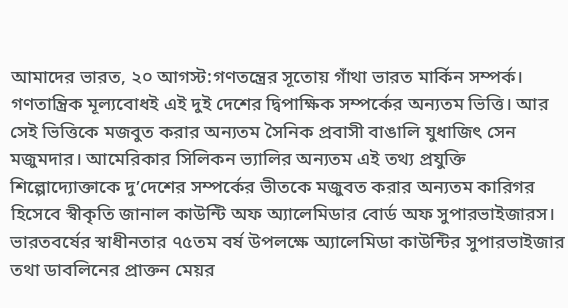আমাদের ভারত, ২০ আগস্ট:গণতন্ত্রের সূতোয় গাঁথা ভারত মার্কিন সম্পর্ক। গণতান্ত্রিক মূল্যবোধই এই দুই দেশের দ্বিপাক্ষিক সম্পর্কের অন্যতম ভিত্তি। আর সেই ভিত্তিকে মজবুত করার অন্যতম সৈনিক প্রবাসী বাঙালি যুধাজিৎ সেন মজুমদার। আমেরিকার সিলিকন ভ্যালির অন্যতম এই তথ্য প্রযুক্তি শিল্পোদ্যোক্তাকে দু’দেশের সম্পর্কের ভীতকে মজুবত করার অন্যতম কারিগর হিসেবে স্বীকৃতি জানাল কাউন্টি অফ অ্যালেমিডার বোর্ড অফ সুপারভাইজারস।
ভারতবর্ষের স্বাধীনতার ৭৫তম বর্ষ উপলক্ষে অ্যালেমিডা কাউন্টির সুপারভাইজার তথা ডাবলিনের প্রাক্তন মেয়র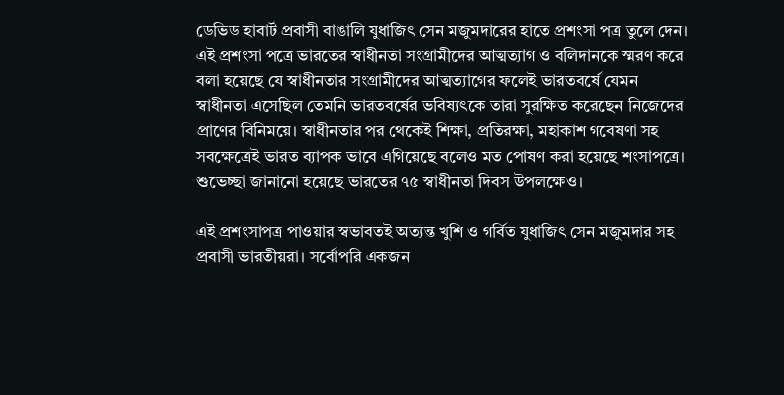ডেভিড হাবার্ট প্রবাসী বাঙালি যুধাজিৎ সেন মজুমদারের হাতে প্রশংসা পত্র তুলে দেন। এই প্রশংসা পত্রে ভারতের স্বাধীনতা সংগ্রামীদের আত্মত্যাগ ও বলিদানকে স্মরণ করে বলা হয়েছে যে স্বাধীনতার সংগ্রামীদের আত্মত্যাগের ফলেই ভারতবর্ষে যেমন স্বাধীনতা এসেছিল তেমনি ভারতবর্ষের ভবিষ্যৎকে তারা সুরক্ষিত করেছেন নিজেদের প্রাণের বিনিময়ে। স্বাধীনতার পর থেকেই শিক্ষা, প্রতিরক্ষা, মহাকাশ গবেষণা সহ সবক্ষেত্রেই ভারত ব্যাপক ভাবে এগিয়েছে বলেও মত পোষণ করা হয়েছে শংসাপত্রে। শুভেচ্ছা জানানো হয়েছে ভারতের ৭৫ স্বাধীনতা দিবস উপলক্ষেও।

এই প্রশংসাপত্র পাওয়ার স্বভাবতই অত্যন্ত খুশি ও গর্বিত যুধাজিৎ সেন মজুমদার সহ প্রবাসী ভারতীয়রা। সর্বোপরি একজন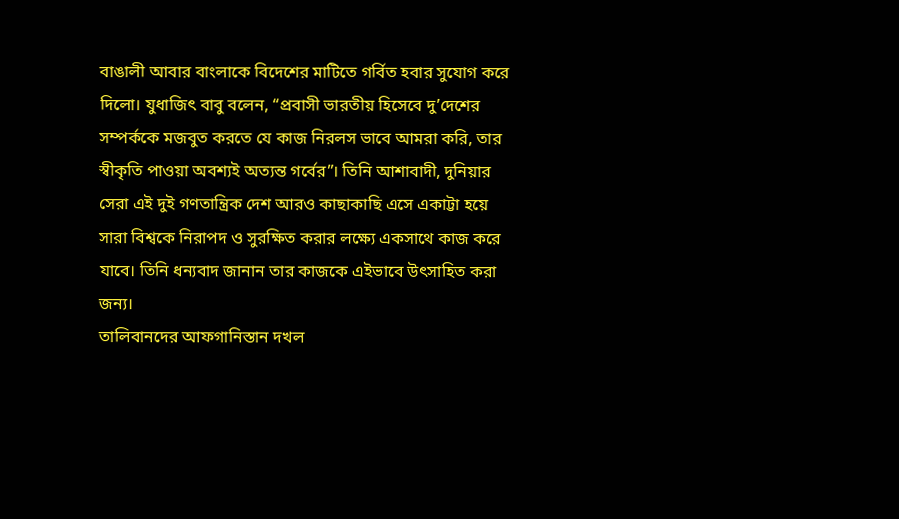বাঙালী আবার বাংলাকে বিদেশের মাটিতে গর্বিত হবার সুযোগ করে দিলো। যুধাজিৎ বাবু বলেন, “প্রবাসী ভারতীয় হিসেবে দু’দেশের সম্পর্ককে মজবুত করতে যে কাজ নিরলস ভাবে আমরা করি, তার স্বীকৃতি পাওয়া অবশ্যই অত্যন্ত গর্বের”। তিনি আশাবাদী, দুনিয়ার সেরা এই দুই গণতান্ত্রিক দেশ আরও কাছাকাছি এসে একাট্টা হয়ে সারা বিশ্বকে নিরাপদ ও সুরক্ষিত করার লক্ষ্যে একসাথে কাজ করে যাবে। তিনি ধন্যবাদ জানান তার কাজকে এইভাবে উৎসাহিত করা জন্য।
তালিবানদের আফগানিস্তান দখল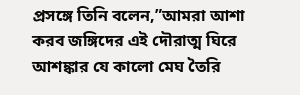প্রসঙ্গে তিনি বলেন,”আমরা আশা করব জঙ্গিদের এই দৌরাত্ম ঘিরে আশঙ্কার যে কালো মেঘ তৈরি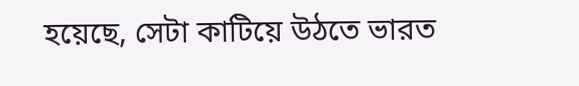হয়েছে, সেটা কাটিয়ে উঠতে ভারত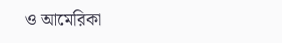ও আমেরিকা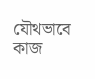যৌথভাবে কাজ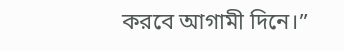করবে আগামী দিনে।”